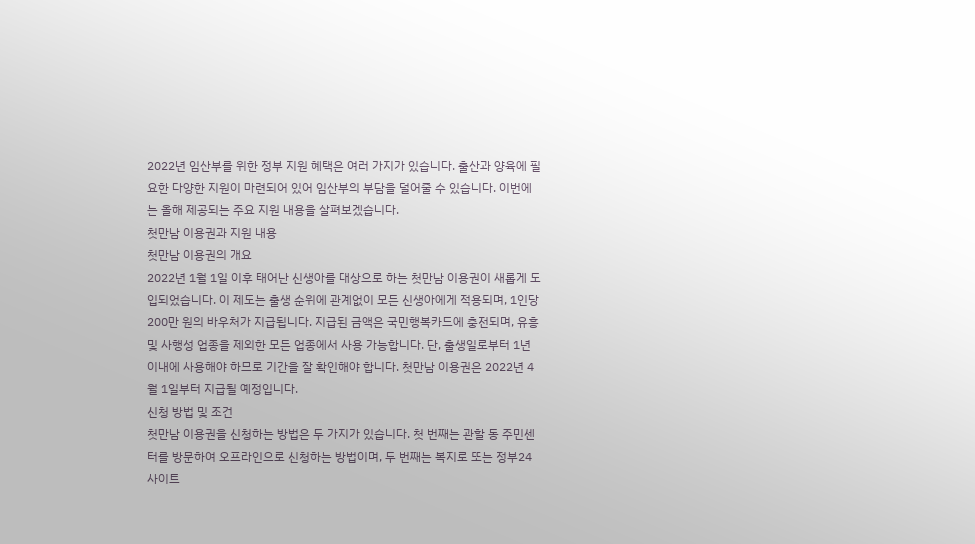2022년 임산부를 위한 정부 지원 혜택은 여러 가지가 있습니다. 출산과 양육에 필요한 다양한 지원이 마련되어 있어 임산부의 부담을 덜어줄 수 있습니다. 이번에는 올해 제공되는 주요 지원 내용을 살펴보겠습니다.
첫만남 이용권과 지원 내용
첫만남 이용권의 개요
2022년 1월 1일 이후 태어난 신생아를 대상으로 하는 첫만남 이용권이 새롭게 도입되었습니다. 이 제도는 출생 순위에 관계없이 모든 신생아에게 적용되며, 1인당 200만 원의 바우처가 지급됩니다. 지급된 금액은 국민행복카드에 충전되며, 유흥 및 사행성 업종을 제외한 모든 업종에서 사용 가능합니다. 단, 출생일로부터 1년 이내에 사용해야 하므로 기간을 잘 확인해야 합니다. 첫만남 이용권은 2022년 4월 1일부터 지급될 예정입니다.
신청 방법 및 조건
첫만남 이용권을 신청하는 방법은 두 가지가 있습니다. 첫 번째는 관할 동 주민센터를 방문하여 오프라인으로 신청하는 방법이며, 두 번째는 복지로 또는 정부24 사이트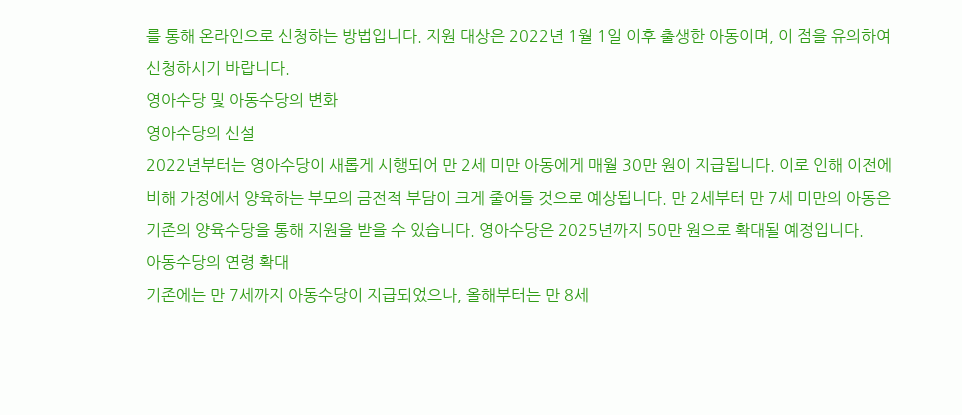를 통해 온라인으로 신청하는 방법입니다. 지원 대상은 2022년 1월 1일 이후 출생한 아동이며, 이 점을 유의하여 신청하시기 바랍니다.
영아수당 및 아동수당의 변화
영아수당의 신설
2022년부터는 영아수당이 새롭게 시행되어 만 2세 미만 아동에게 매월 30만 원이 지급됩니다. 이로 인해 이전에 비해 가정에서 양육하는 부모의 금전적 부담이 크게 줄어들 것으로 예상됩니다. 만 2세부터 만 7세 미만의 아동은 기존의 양육수당을 통해 지원을 받을 수 있습니다. 영아수당은 2025년까지 50만 원으로 확대될 예정입니다.
아동수당의 연령 확대
기존에는 만 7세까지 아동수당이 지급되었으나, 올해부터는 만 8세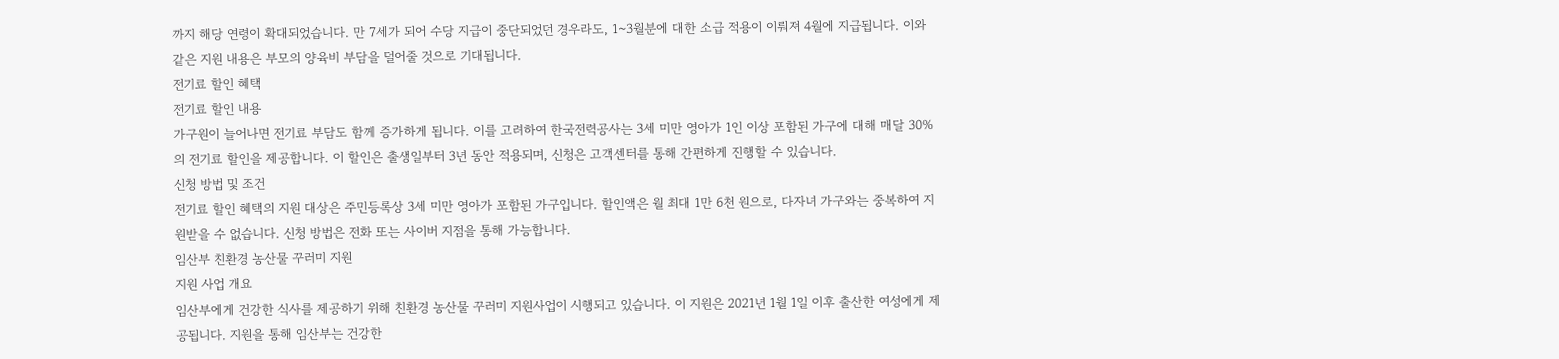까지 해당 연령이 확대되었습니다. 만 7세가 되어 수당 지급이 중단되었던 경우라도, 1~3월분에 대한 소급 적용이 이뤄져 4월에 지급됩니다. 이와 같은 지원 내용은 부모의 양육비 부담을 덜어줄 것으로 기대됩니다.
전기료 할인 혜택
전기료 할인 내용
가구원이 늘어나면 전기료 부담도 함께 증가하게 됩니다. 이를 고려하여 한국전력공사는 3세 미만 영아가 1인 이상 포함된 가구에 대해 매달 30%의 전기료 할인을 제공합니다. 이 할인은 출생일부터 3년 동안 적용되며, 신청은 고객센터를 통해 간편하게 진행할 수 있습니다.
신청 방법 및 조건
전기료 할인 혜택의 지원 대상은 주민등록상 3세 미만 영아가 포함된 가구입니다. 할인액은 월 최대 1만 6천 원으로, 다자녀 가구와는 중복하여 지원받을 수 없습니다. 신청 방법은 전화 또는 사이버 지점을 통해 가능합니다.
임산부 친환경 농산물 꾸러미 지원
지원 사업 개요
임산부에게 건강한 식사를 제공하기 위해 친환경 농산물 꾸러미 지원사업이 시행되고 있습니다. 이 지원은 2021년 1월 1일 이후 출산한 여성에게 제공됩니다. 지원을 통해 임산부는 건강한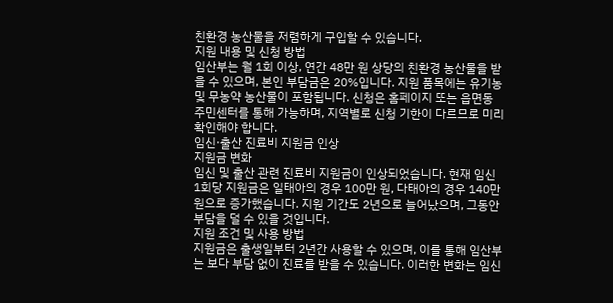친환경 농산물을 저렴하게 구입할 수 있습니다.
지원 내용 및 신청 방법
임산부는 월 1회 이상, 연간 48만 원 상당의 친환경 농산물을 받을 수 있으며, 본인 부담금은 20%입니다. 지원 품목에는 유기농 및 무농약 농산물이 포함됩니다. 신청은 홈페이지 또는 읍면동 주민센터를 통해 가능하며, 지역별로 신청 기한이 다르므로 미리 확인해야 합니다.
임신·출산 진료비 지원금 인상
지원금 변화
임신 및 출산 관련 진료비 지원금이 인상되었습니다. 현재 임신 1회당 지원금은 일태아의 경우 100만 원, 다태아의 경우 140만 원으로 증가했습니다. 지원 기간도 2년으로 늘어났으며, 그동안 부담을 덜 수 있을 것입니다.
지원 조건 및 사용 방법
지원금은 출생일부터 2년간 사용할 수 있으며, 이를 통해 임산부는 보다 부담 없이 진료를 받을 수 있습니다. 이러한 변화는 임신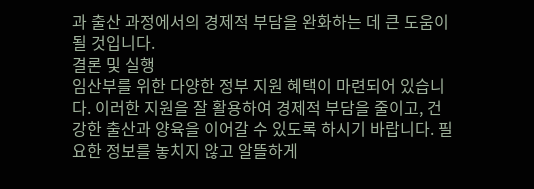과 출산 과정에서의 경제적 부담을 완화하는 데 큰 도움이 될 것입니다.
결론 및 실행
임산부를 위한 다양한 정부 지원 혜택이 마련되어 있습니다. 이러한 지원을 잘 활용하여 경제적 부담을 줄이고, 건강한 출산과 양육을 이어갈 수 있도록 하시기 바랍니다. 필요한 정보를 놓치지 않고 알뜰하게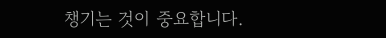챙기는 것이 중요합니다.